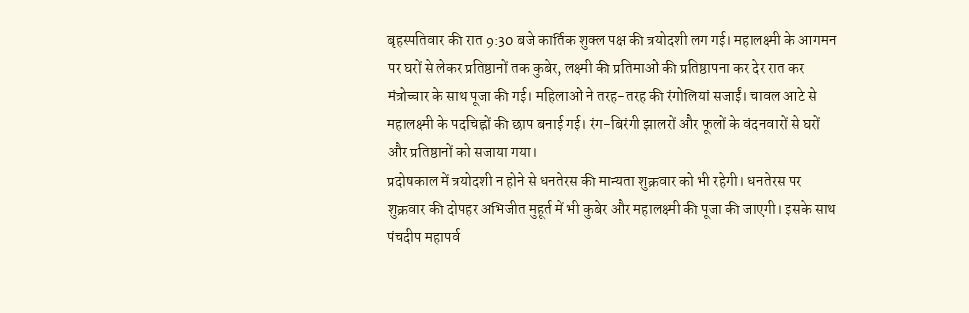बृहस्पतिवार की रात 9:30 बजे कार्तिक शुक्ल पक्ष की त्रयोदशी लग गई। महालक्ष्मी के आगमन पर घरों से लेकर प्रतिष्ठानों तक कुबेर, लक्ष्मी की प्रतिमाओं की प्रतिष्ठापना कर देर रात कर मंत्रोच्चार के साथ पूजा की गई। महिलाओं ने तरह-तरह की रंगोलियां सजाईं। चावल आटे से महालक्ष्मी के पदचिह्नों की छाप बनाई गई। रंग-बिरंगी झालरों और फूलों के वंदनवारों से घरों और प्रतिष्ठानों को सजाया गया।
प्रदोषकाल में त्रयोदशी न होने से धनतेरस की मान्यता शुक्रवार को भी रहेगी। धनतेरस पर शुक्रवार की दोपहर अभिजीत मुहूर्त में भी कुबेर और महालक्ष्मी की पूजा की जाएगी। इसके साथ पंचदीप महापर्व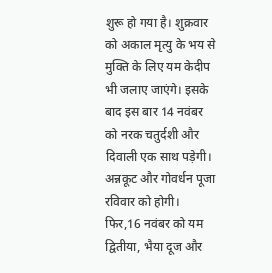शुरू हो गया है। शुक्रवार को अकाल मृत्यु के भय से मुक्ति के लिए यम केदीप भी जलाए जाएंगे। इसके बाद इस बार 14 नवंबर को नरक चतुर्दशी और दिवाली एक साथ पड़ेगी। अन्नकूट और गोवर्धन पूजा रविवार को होगी। फिर,16 नवंबर को यम द्वितीया, भैया दूज और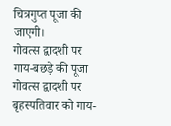चित्रगुप्त पूजा की जाएगी।
गोवत्स द्वादशी पर गाय-बछड़े की पूजा
गोवत्स द्वादशी पर बृहस्पतिवार को गाय-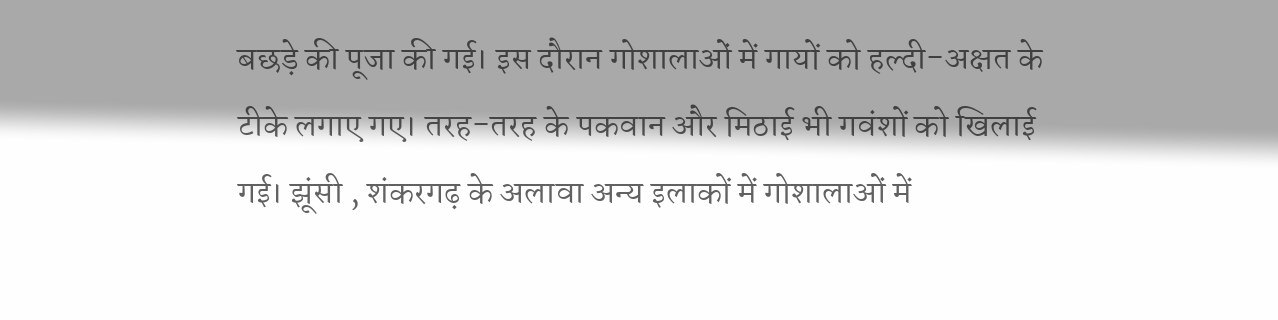बछड़े की पूजा की गई। इस दौरान गोशालाओं में गायों को हल्दी-अक्षत के टीके लगाए गए। तरह-तरह के पकवान और मिठाई भी गवंशों को खिलाई गई। झूंसी , शंकरगढ़ के अलावा अन्य इलाकों में गोशालाओं में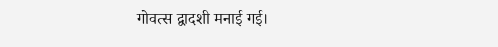गोवत्स द्वादशी मनाई गई।